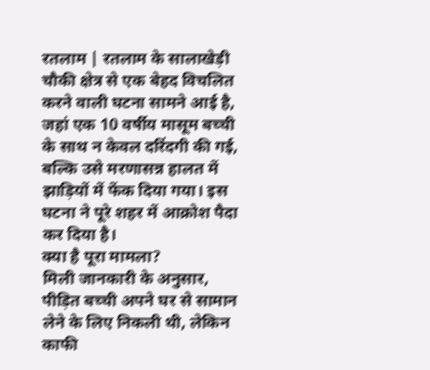रतलाम | रतलाम के सालाखेड़ी चौकी क्षेत्र से एक बेहद विचलित करने वाली घटना सामने आई है, जहां एक 10 वर्षीय मासूम बच्ची के साथ न केवल दरिंदगी की गई, बल्कि उसे मरणासन्न हालत में झाड़ियों में फेंक दिया गया। इस घटना ने पूरे शहर में आक्रोश पैदा कर दिया है।
क्या है पूरा मामला?
मिली जानकारी के अनुसार, पीड़ित बच्ची अपने घर से सामान लेने के लिए निकली थी, लेकिन काफी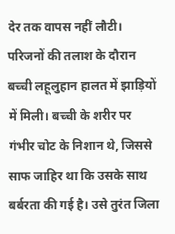देर तक वापस नहीं लौटी। परिजनों की तलाश के दौरान बच्ची लहूलुहान हालत में झाड़ियों में मिली। बच्ची के शरीर पर गंभीर चोट के निशान थे, जिससे साफ जाहिर था कि उसके साथ बर्बरता की गई है। उसे तुरंत जिला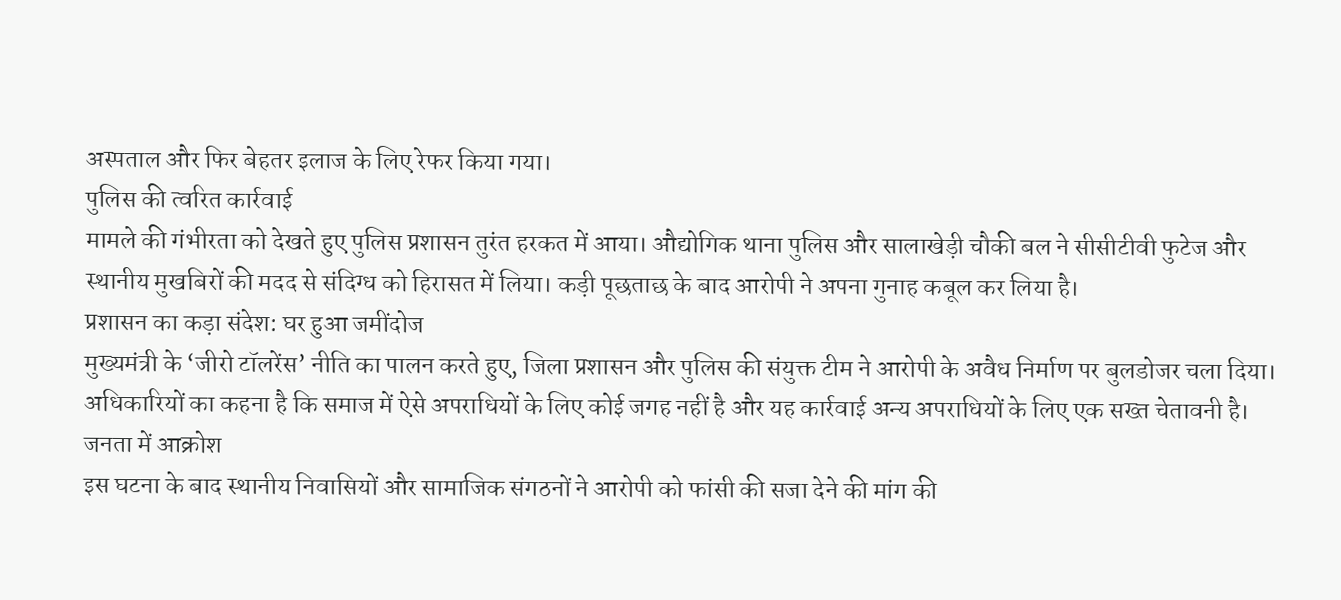अस्पताल और फिर बेहतर इलाज के लिए रेफर किया गया।
पुलिस की त्वरित कार्रवाई
मामले की गंभीरता को देखते हुए पुलिस प्रशासन तुरंत हरकत में आया। औद्योगिक थाना पुलिस और सालाखेड़ी चौकी बल ने सीसीटीवी फुटेज और स्थानीय मुखबिरों की मदद से संदिग्ध को हिरासत में लिया। कड़ी पूछताछ के बाद आरोपी ने अपना गुनाह कबूल कर लिया है।
प्रशासन का कड़ा संदेश: घर हुआ जमींदोज
मुख्यमंत्री के ‘जीरो टॉलरेंस’ नीति का पालन करते हुए, जिला प्रशासन और पुलिस की संयुक्त टीम ने आरोपी के अवैध निर्माण पर बुलडोजर चला दिया। अधिकारियों का कहना है कि समाज में ऐसे अपराधियों के लिए कोई जगह नहीं है और यह कार्रवाई अन्य अपराधियों के लिए एक सख्त चेतावनी है।
जनता में आक्रोश
इस घटना के बाद स्थानीय निवासियों और सामाजिक संगठनों ने आरोपी को फांसी की सजा देने की मांग की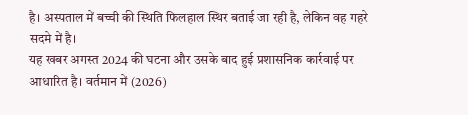है। अस्पताल में बच्ची की स्थिति फिलहाल स्थिर बताई जा रही है, लेकिन वह गहरे सदमे में है।
यह खबर अगस्त 2024 की घटना और उसके बाद हुई प्रशासनिक कार्रवाई पर आधारित है। वर्तमान में (2026)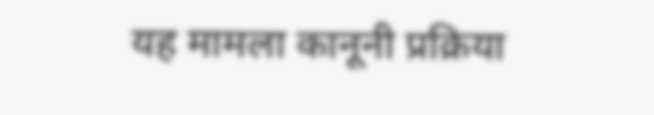यह मामला कानूनी प्रक्रिया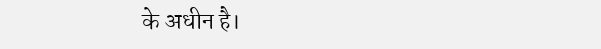के अधीन है।